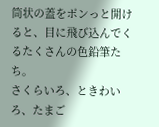筒状の蓋をポンっと開けると、目に飛び込んでくるたくさんの色鉛筆たち。
さくらいろ、ときわいろ、たまご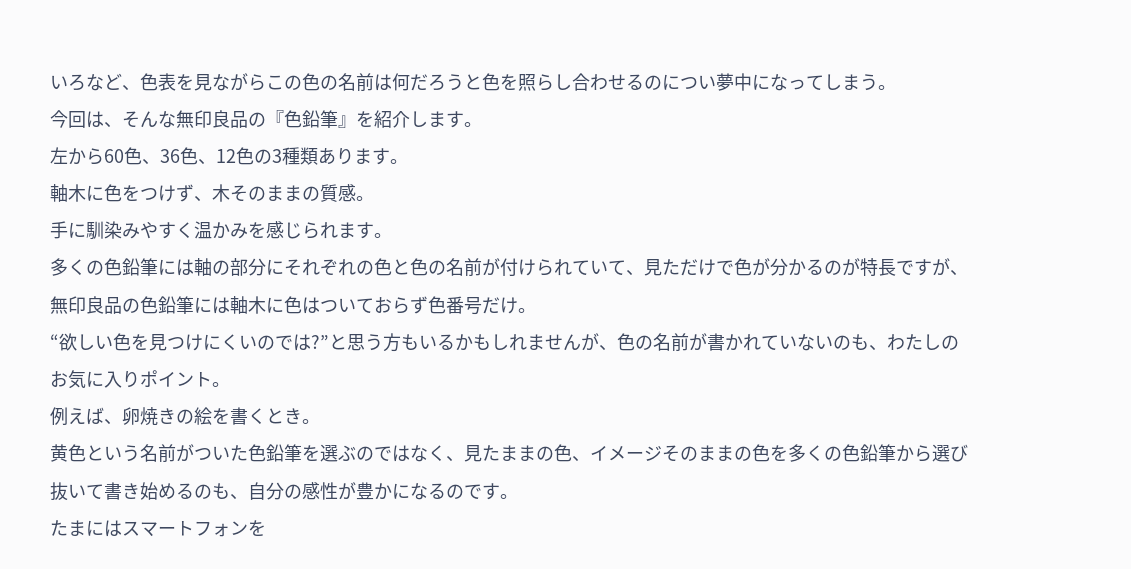いろなど、色表を見ながらこの色の名前は何だろうと色を照らし合わせるのについ夢中になってしまう。
今回は、そんな無印良品の『色鉛筆』を紹介します。
左から60色、36色、12色の3種類あります。
軸木に色をつけず、木そのままの質感。
手に馴染みやすく温かみを感じられます。
多くの色鉛筆には軸の部分にそれぞれの色と色の名前が付けられていて、見ただけで色が分かるのが特長ですが、無印良品の色鉛筆には軸木に色はついておらず色番号だけ。
“欲しい色を見つけにくいのでは?”と思う方もいるかもしれませんが、色の名前が書かれていないのも、わたしのお気に入りポイント。
例えば、卵焼きの絵を書くとき。
黄色という名前がついた色鉛筆を選ぶのではなく、見たままの色、イメージそのままの色を多くの色鉛筆から選び抜いて書き始めるのも、自分の感性が豊かになるのです。
たまにはスマートフォンを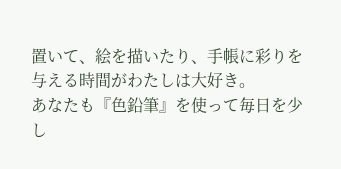置いて、絵を描いたり、手帳に彩りを与える時間がわたしは大好き。
あなたも『色鉛筆』を使って毎日を少し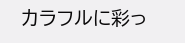カラフルに彩っ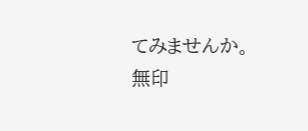てみませんか。
無印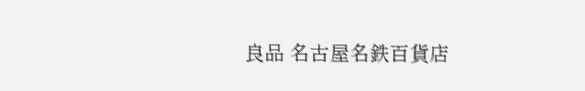良品 名古屋名鉄百貨店